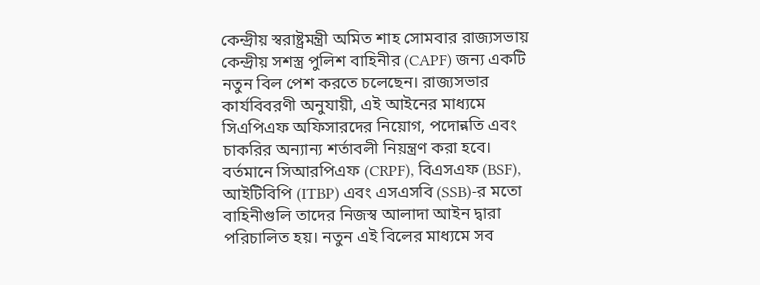কেন্দ্রীয় স্বরাষ্ট্রমন্ত্রী অমিত শাহ সোমবার রাজ্যসভায় কেন্দ্রীয় সশস্ত্র পুলিশ বাহিনীর (CAPF) জন্য একটি নতুন বিল পেশ করতে চলেছেন। রাজ্যসভার কার্যবিবরণী অনুযায়ী, এই আইনের মাধ্যমে সিএপিএফ অফিসারদের নিয়োগ, পদোন্নতি এবং চাকরির অন্যান্য শর্তাবলী নিয়ন্ত্রণ করা হবে।
বর্তমানে সিআরপিএফ (CRPF), বিএসএফ (BSF), আইটিবিপি (ITBP) এবং এসএসবি (SSB)-র মতো বাহিনীগুলি তাদের নিজস্ব আলাদা আইন দ্বারা পরিচালিত হয়। নতুন এই বিলের মাধ্যমে সব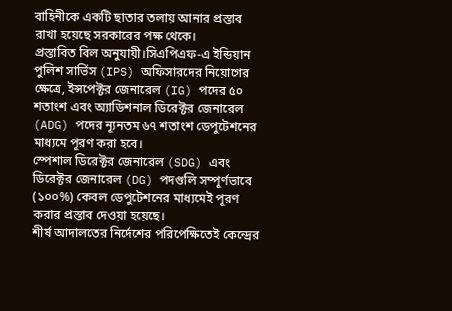বাহিনীকে একটি ছাতার তলায় আনার প্রস্তাব রাখা হয়েছে সরকারের পক্ষ থেকে।
প্রস্তাবিত বিল অনুযায়ী।সিএপিএফ-এ ইন্ডিয়ান পুলিশ সার্ভিস (IPS) অফিসারদের নিয়োগের ক্ষেত্রে, ইন্সপেক্টর জেনারেল (IG) পদের ৫০ শতাংশ এবং অ্যাডিশনাল ডিরেক্টর জেনারেল (ADG) পদের ন্যূনতম ৬৭ শতাংশ ডেপুটেশনের মাধ্যমে পূরণ করা হবে।
স্পেশাল ডিরেক্টর জেনারেল (SDG) এবং ডিরেক্টর জেনারেল (DG) পদগুলি সম্পূর্ণভাবে (১০০%) কেবল ডেপুটেশনের মাধ্যমেই পূরণ করার প্রস্তাব দেওয়া হয়েছে।
শীর্ষ আদালতের নির্দেশের পরিপেক্ষিতেই কেন্দ্রের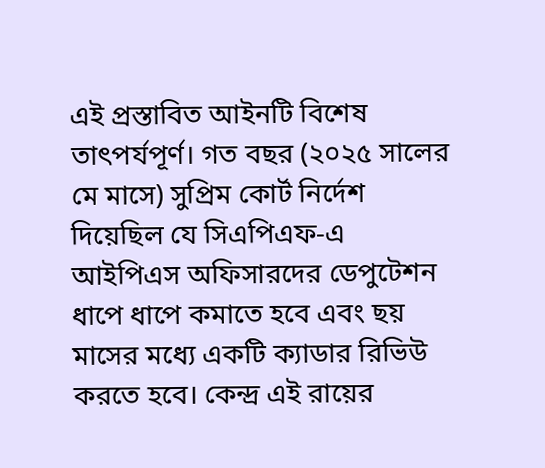এই প্রস্তাবিত আইনটি বিশেষ তাৎপর্যপূর্ণ। গত বছর (২০২৫ সালের মে মাসে) সুপ্রিম কোর্ট নির্দেশ দিয়েছিল যে সিএপিএফ-এ আইপিএস অফিসারদের ডেপুটেশন ধাপে ধাপে কমাতে হবে এবং ছয় মাসের মধ্যে একটি ক্যাডার রিভিউ করতে হবে। কেন্দ্র এই রায়ের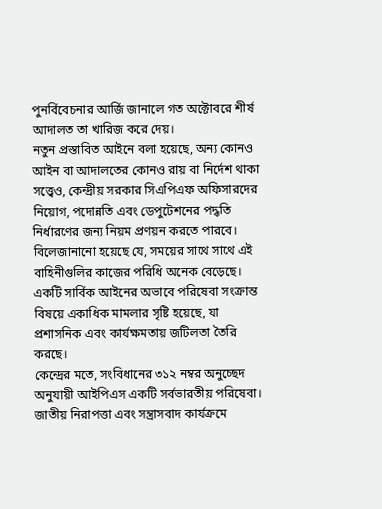পুনর্বিবেচনার আর্জি জানালে গত অক্টোবরে শীর্ষ আদালত তা খারিজ করে দেয়।
নতুন প্রস্তাবিত আইনে বলা হয়েছে, অন্য কোনও আইন বা আদালতের কোনও রায় বা নির্দেশ থাকা সত্ত্বেও, কেন্দ্রীয় সরকার সিএপিএফ অফিসারদের নিয়োগ, পদোন্নতি এবং ডেপুটেশনের পদ্ধতি নির্ধারণের জন্য নিয়ম প্রণয়ন করতে পারবে।
বিলেজানানো হয়েছে যে, সময়ের সাথে সাথে এই বাহিনীগুলির কাজের পরিধি অনেক বেড়েছে। একটি সার্বিক আইনের অভাবে পরিষেবা সংক্রান্ত বিষয়ে একাধিক মামলার সৃষ্টি হয়েছে, যা প্রশাসনিক এবং কার্যক্ষমতায় জটিলতা তৈরি করছে।
কেন্দ্রের মতে, সংবিধানের ৩১২ নম্বর অনুচ্ছেদ অনুযায়ী আইপিএস একটি সর্বভারতীয় পরিষেবা। জাতীয় নিরাপত্তা এবং সন্ত্রাসবাদ কার্যক্রমে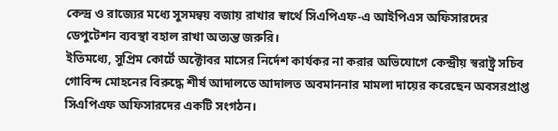কেন্দ্র ও রাজ্যের মধ্যে সুসমন্বয় বজায় রাখার স্বার্থে সিএপিএফ-এ আইপিএস অফিসারদের ডেপুটেশন ব্যবস্থা বহাল রাখা অত্যন্ত জরুরি।
ইতিমধ্যে, সুপ্রিম কোর্টে অক্টোবর মাসের নির্দেশ কার্যকর না করার অভিযোগে কেন্দ্রীয় স্বরাষ্ট্র সচিব গোবিন্দ মোহনের বিরুদ্ধে শীর্ষ আদালতে আদালত অবমাননার মামলা দায়ের করেছেন অবসরপ্রাপ্ত সিএপিএফ অফিসারদের একটি সংগঠন।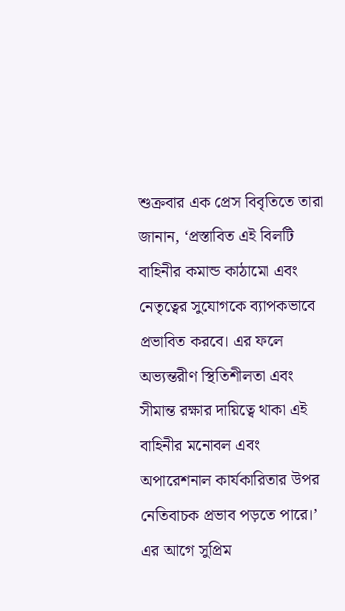শুক্রবার এক প্রেস বিবৃতিতে তারা জানান, ‘প্রস্তাবিত এই বিলটি বাহিনীর কমান্ড কাঠামো এবং নেতৃত্বের সুযোগকে ব্যাপকভাবে প্রভাবিত করবে। এর ফলে অভ্যন্তরীণ স্থিতিশীলতা এবং সীমান্ত রক্ষার দায়িত্বে থাকা এই বাহিনীর মনোবল এবং অপারেশনাল কার্যকারিতার উপর নেতিবাচক প্রভাব পড়তে পারে।’
এর আগে সুপ্রিম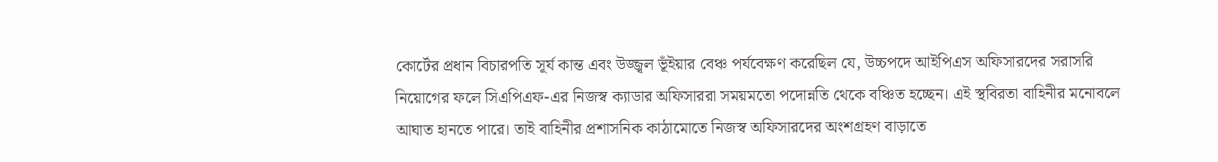কোর্টের প্রধান বিচারপতি সূর্য কান্ত এবং উজ্জ্বল ভূঁইয়ার বেঞ্চ পর্যবেক্ষণ করেছিল যে, উচ্চপদে আইপিএস অফিসারদের সরাসরি নিয়োগের ফলে সিএপিএফ-এর নিজস্ব ক্যাডার অফিসাররা সময়মতো পদোন্নতি থেকে বঞ্চিত হচ্ছেন। এই স্থবিরতা বাহিনীর মনোবলে আঘাত হানতে পারে। তাই বাহিনীর প্রশাসনিক কাঠামোতে নিজস্ব অফিসারদের অংশগ্রহণ বাড়াতে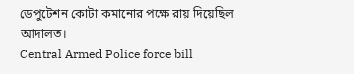ডেপুটেশন কোটা কমানোর পক্ষে রায় দিয়েছিল আদালত।
Central Armed Police force bill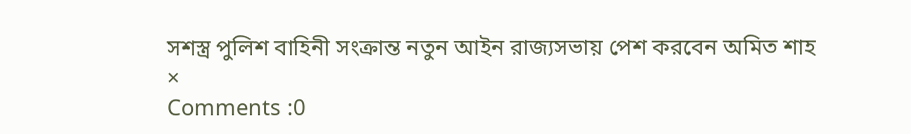সশস্ত্র পুলিশ বাহিনী সংক্রান্ত নতুন আইন রাজ্যসভায় পেশ করবেন অমিত শাহ
×
Comments :0